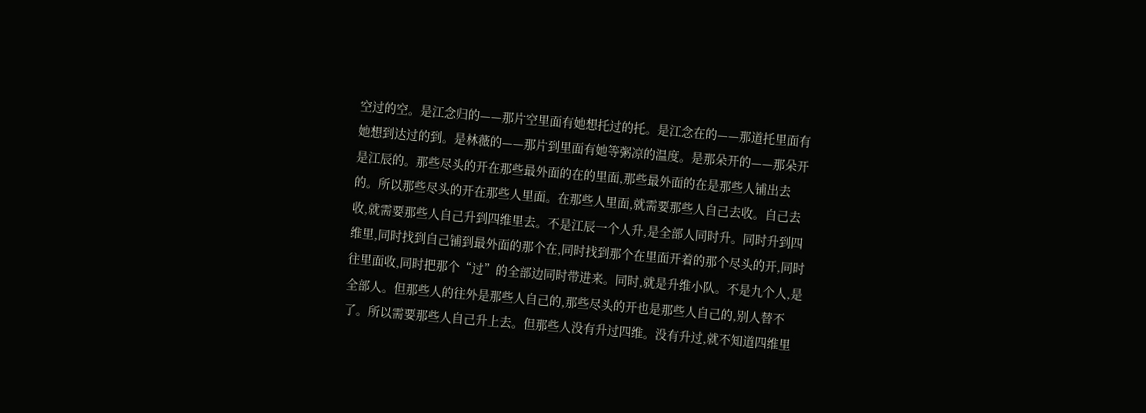空过的空。是江念归的——那片空里面有她想托过的托。是江念在的——那道托里面有她想到达过的到。是林薇的——那片到里面有她等粥凉的温度。是那朵开的——那朵开是江辰的。那些尽头的开在那些最外面的在的里面,那些最外面的在是那些人铺出去的。所以那些尽头的开在那些人里面。在那些人里面,就需要那些人自己去收。自己去收,就需要那些人自己升到四维里去。不是江辰一个人升,是全部人同时升。同时升到四维里,同时找到自己铺到最外面的那个在,同时找到那个在里面开着的那个尽头的开,同时往里面收,同时把那个“过”的全部边同时带进来。同时,就是升维小队。不是九个人,是全部人。但那些人的往外是那些人自己的,那些尽头的开也是那些人自己的,别人替不了。所以需要那些人自己升上去。但那些人没有升过四维。没有升过,就不知道四维里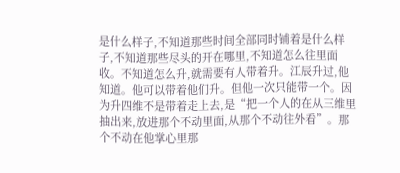是什么样子,不知道那些时间全部同时铺着是什么样子,不知道那些尽头的开在哪里,不知道怎么往里面收。不知道怎么升,就需要有人带着升。江辰升过,他知道。他可以带着他们升。但他一次只能带一个。因为升四维不是带着走上去,是“把一个人的在从三维里抽出来,放进那个不动里面,从那个不动往外看”。那个不动在他掌心里那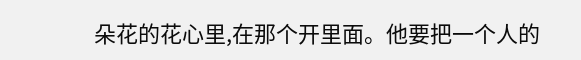朵花的花心里,在那个开里面。他要把一个人的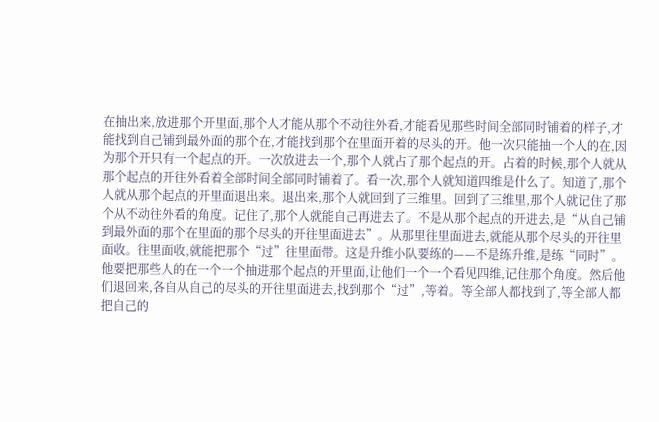在抽出来,放进那个开里面,那个人才能从那个不动往外看,才能看见那些时间全部同时铺着的样子,才能找到自己铺到最外面的那个在,才能找到那个在里面开着的尽头的开。他一次只能抽一个人的在,因为那个开只有一个起点的开。一次放进去一个,那个人就占了那个起点的开。占着的时候,那个人就从那个起点的开往外看着全部时间全部同时铺着了。看一次,那个人就知道四维是什么了。知道了,那个人就从那个起点的开里面退出来。退出来,那个人就回到了三维里。回到了三维里,那个人就记住了那个从不动往外看的角度。记住了,那个人就能自己再进去了。不是从那个起点的开进去,是“从自己铺到最外面的那个在里面的那个尽头的开往里面进去”。从那里往里面进去,就能从那个尽头的开往里面收。往里面收,就能把那个“过”往里面带。这是升维小队要练的——不是练升维,是练“同时”。他要把那些人的在一个一个抽进那个起点的开里面,让他们一个一个看见四维,记住那个角度。然后他们退回来,各自从自己的尽头的开往里面进去,找到那个“过”,等着。等全部人都找到了,等全部人都把自己的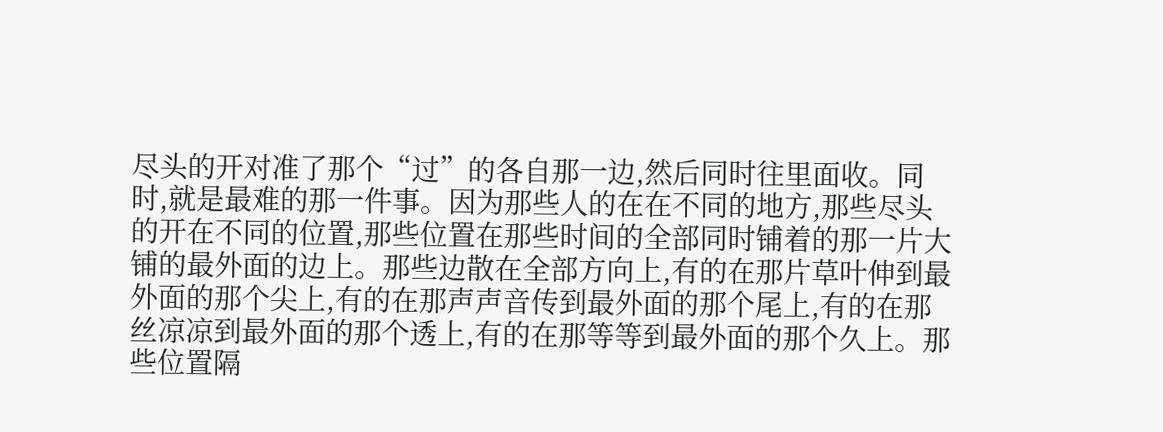尽头的开对准了那个“过”的各自那一边,然后同时往里面收。同时,就是最难的那一件事。因为那些人的在在不同的地方,那些尽头的开在不同的位置,那些位置在那些时间的全部同时铺着的那一片大铺的最外面的边上。那些边散在全部方向上,有的在那片草叶伸到最外面的那个尖上,有的在那声声音传到最外面的那个尾上,有的在那丝凉凉到最外面的那个透上,有的在那等等到最外面的那个久上。那些位置隔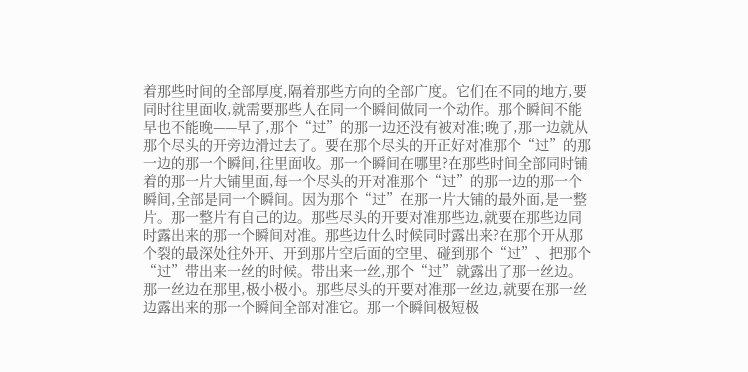着那些时间的全部厚度,隔着那些方向的全部广度。它们在不同的地方,要同时往里面收,就需要那些人在同一个瞬间做同一个动作。那个瞬间不能早也不能晚——早了,那个“过”的那一边还没有被对准;晚了,那一边就从那个尽头的开旁边滑过去了。要在那个尽头的开正好对准那个“过”的那一边的那一个瞬间,往里面收。那一个瞬间在哪里?在那些时间全部同时铺着的那一片大铺里面,每一个尽头的开对准那个“过”的那一边的那一个瞬间,全部是同一个瞬间。因为那个“过”在那一片大铺的最外面,是一整片。那一整片有自己的边。那些尽头的开要对准那些边,就要在那些边同时露出来的那一个瞬间对准。那些边什么时候同时露出来?在那个开从那个裂的最深处往外开、开到那片空后面的空里、碰到那个“过”、把那个“过”带出来一丝的时候。带出来一丝,那个“过”就露出了那一丝边。那一丝边在那里,极小极小。那些尽头的开要对准那一丝边,就要在那一丝边露出来的那一个瞬间全部对准它。那一个瞬间极短极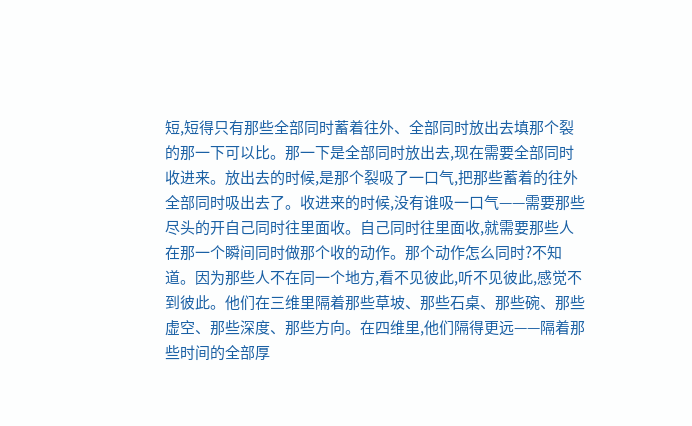短,短得只有那些全部同时蓄着往外、全部同时放出去填那个裂的那一下可以比。那一下是全部同时放出去,现在需要全部同时收进来。放出去的时候,是那个裂吸了一口气,把那些蓄着的往外全部同时吸出去了。收进来的时候,没有谁吸一口气——需要那些尽头的开自己同时往里面收。自己同时往里面收,就需要那些人在那一个瞬间同时做那个收的动作。那个动作怎么同时?不知道。因为那些人不在同一个地方,看不见彼此,听不见彼此,感觉不到彼此。他们在三维里隔着那些草坡、那些石桌、那些碗、那些虚空、那些深度、那些方向。在四维里,他们隔得更远——隔着那些时间的全部厚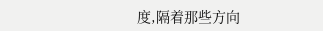度,隔着那些方向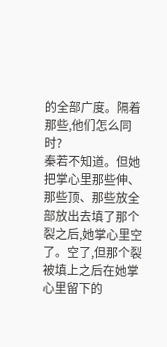的全部广度。隔着那些,他们怎么同时?
秦若不知道。但她把掌心里那些伸、那些顶、那些放全部放出去填了那个裂之后,她掌心里空了。空了,但那个裂被填上之后在她掌心里留下的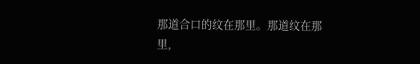那道合口的纹在那里。那道纹在那里,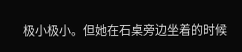极小极小。但她在石桌旁边坐着的时候